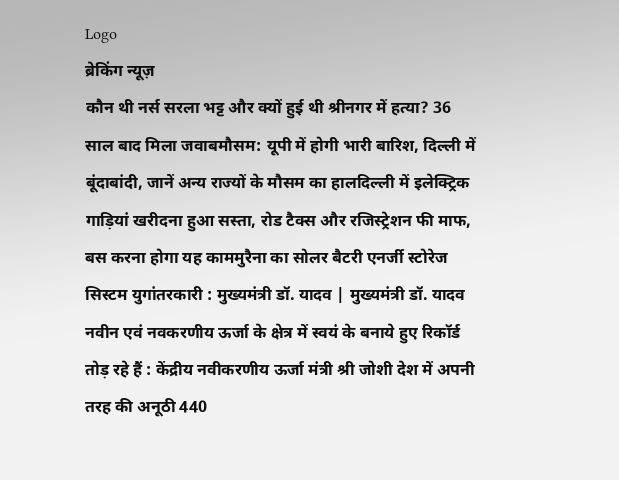Logo
ब्रेकिंग न्यूज़
कौन थी नर्स सरला भट्ट और क्यों हुई थी श्रीनगर में हत्या? 36 साल बाद मिला जवाबमौसम: यूपी में होगी भारी बारिश, दिल्ली में बूंदाबांदी, जानें अन्य राज्यों के मौसम का हालदिल्ली में इलेक्ट्रिक गाड़ियां खरीदना हुआ सस्ता, रोड टैक्स और रजिस्ट्रेशन फी माफ, बस करना होगा यह काममुरैना का सोलर बैटरी एनर्जी स्टोरेज सिस्टम युगांतरकारी : मुख्यमंत्री डॉ. यादव | मुख्यमंत्री डॉ. यादव नवीन एवं नवकरणीय ऊर्जा के क्षेत्र में स्वयं के बनाये हुए रिकॉर्ड तोड़ रहे हैं : केंद्रीय नवीकरणीय ऊर्जा मंत्री श्री जोशी देश में अपनी तरह की अनूठी 440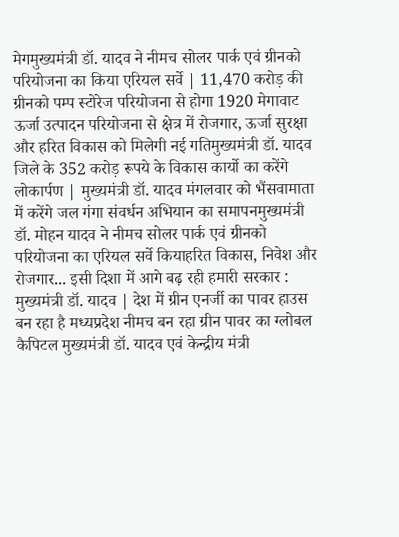मेगमुख्यमंत्री डॉ. यादव ने नीमच सोलर पार्क एवं ग्रीनको परियोजना का किया एरियल सर्वे | 11,470 करोड़ की ग्रीनको पम्प स्टोरेज परियोजना से होगा 1920 मेगावाट ऊर्जा उत्पादन परियोजना से क्षेत्र में रोजगार, ऊर्जा सुरक्षा और हरित विकास को मिलेगी नई गतिमुख्यमंत्री डॉ. यादव जिले के 352 करोड़ रूपये के विकास कार्यो का करेंगे लोकार्पण | मुख्यमंत्री डॉ. यादव मंगलवार को भैंसवामाता में करेंगे जल गंगा संवर्धन अभियान का समापनमुख्यमंत्री डॉ. मोहन यादव ने नीमच सोलर पार्क एवं ग्रीनको परियोजना का एरियल सर्वे कियाहरित विकास, निवेश और रोजगार... इसी दिशा में आगे बढ़ रही हमारी सरकार : मुख्यमंत्री डॉ. यादव | देश में ग्रीन एनर्जी का पावर हाउस बन रहा है मध्यप्रदेश नीमच बन रहा ग्रीन पावर का ग्लोबल कैपिटल मुख्यमंत्री डॉ. यादव एवं केन्द्रीय मंत्री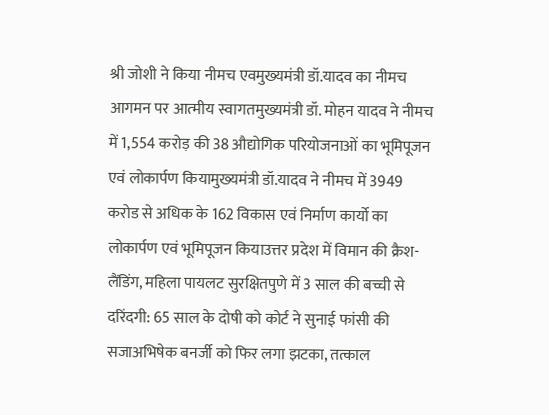श्री जोशी ने किया नीमच एवमुख्‍यमंत्री डॉ.यादव का नीमच आगमन पर आत्‍मीय स्‍वागतमुख्यमंत्री डॉ. मोहन यादव ने नीमच में 1,554 करोड़ की 38 औद्योगिक परियोजनाओं का भूमिपूजन एवं लोकार्पण कियामुख्‍यमंत्री डॉ.यादव ने नीमच में 3949 करोड से अधिक के 162 विकास एवं निर्माण कार्यो का लोकार्पण एवं भूमिपूजन कियाउत्तर प्रदेश में विमान की क्रैश-लैंडिंग, महिला पायलट सुरक्षितपुणे में 3 साल की बच्ची से दरिंदगी: 65 साल के दोषी को कोर्ट ने सुनाई फांसी की सजाअभिषेक बनर्जी को फिर लगा झटका, तत्काल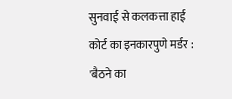सुनवाई से कलकत्ता हाई कोर्ट का इनकारपुणे मर्डर : 'बैठने का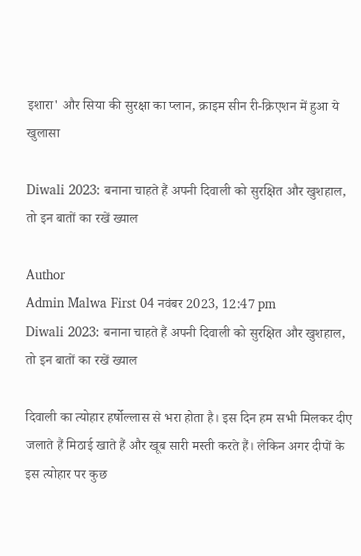इशारा' और सिया की सुरक्षा का प्लान, क्राइम सीन री-क्रिएशन में हुआ ये खुलासा

Diwali 2023: बनाना चाहते हैं अपनी दिवाली को सुरक्षित और खुशहाल, तो इन बातों का रखें ख्याल

Author
Admin Malwa First 04 नवंबर 2023, 12:47 pm
Diwali 2023: बनाना चाहते हैं अपनी दिवाली को सुरक्षित और खुशहाल, तो इन बातों का रखें ख्याल

दिवाली का त्योहार हर्षोल्लास से भरा होता है। इस दिन हम सभी मिलकर दीए जलाते हैं मिठाई खाते हैं और खूब सारी मस्ती करते हैं। लेकिन अगर दीपों के इस त्योहार पर कुछ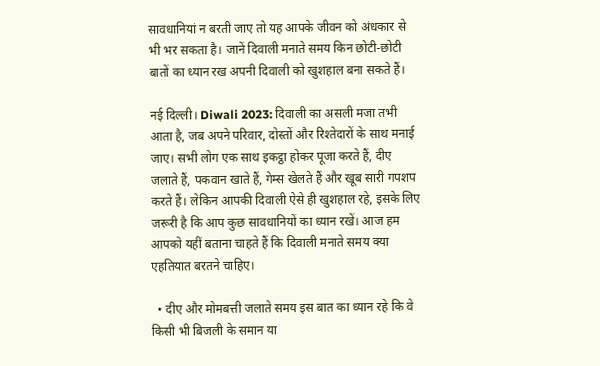सावधानियां न बरती जाए तो यह आपके जीवन को अंधकार से भी भर सकता है। जानें दिवाली मनाते समय किन छोटी-छोटी बातों का ध्यान रख अपनी दिवाली को खुशहाल बना सकते हैं।

नई दिल्ली। Diwali 2023: दिवाली का असली मजा तभी आता है, जब अपने परिवार, दोस्तों और रिश्तेदारों के साथ मनाई जाए। सभी लोग एक साथ इकट्ठा होकर पूजा करते हैं, दीए जलाते हैं, पकवान खाते हैं, गेम्स खेलते हैं और खूब सारी गपशप करते हैं। लेकिन आपकी दिवाली ऐसे ही खुशहाल रहे, इसके लिए जरूरी है कि आप कुछ सावधानियों का ध्यान रखें। आज हम आपको यहीं बताना चाहते हैं कि दिवाली मनाते समय क्या एहतियात बरतने चाहिए।

  • दीए और मोमबत्ती जलाते समय इस बात का ध्यान रहे कि वे किसी भी बिजली के समान या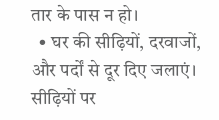तार के पास न हो।
  • घर की सीढ़ियों, दरवाजों, और पर्दों से दूर दिए जलाएं। सीढ़ियों पर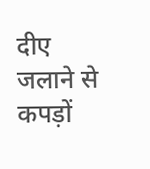दीए जलाने से कपड़ों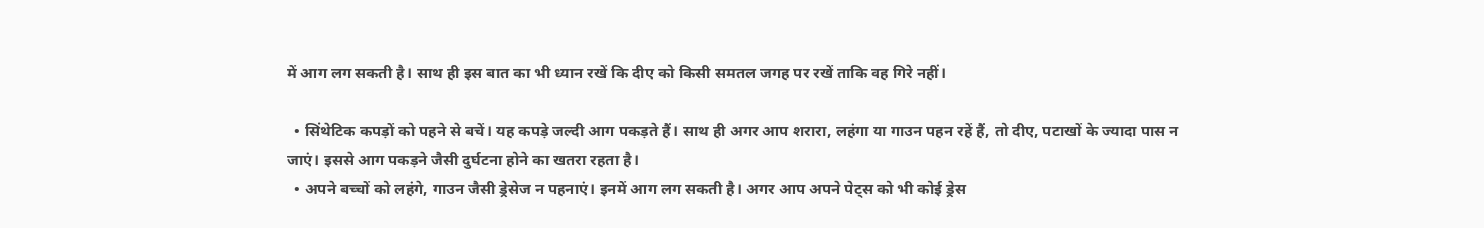में आग लग सकती है। साथ ही इस बात का भी ध्यान रखें कि दीए को किसी समतल जगह पर रखें ताकि वह गिरे नहीं।

  • सिंथेटिक कपड़ों को पहने से बचें। यह कपड़े जल्दी आग पकड़ते हैं। साथ ही अगर आप शरारा, लहंगा या गाउन पहन रहें हैं, तो दीए, पटाखों के ज्यादा पास न जाएं। इससे आग पकड़ने जैसी दुर्घटना होने का खतरा रहता है।
  • अपने बच्चों को लहंगे, गाउन जैसी ड्रेसेज न पहनाएं। इनमें आग लग सकती है। अगर आप अपने पेट्स को भी कोई ड्रेस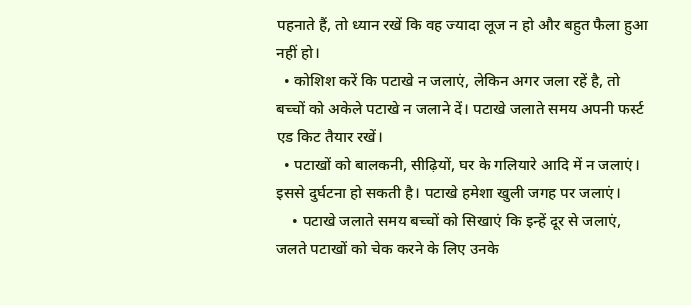पहनाते हैं, तो ध्यान रखें कि वह ज्यादा लूज न हो और बहुत फैला हुआ नहीं हो।
  • कोशिश करें कि पटाखे न जलाएं, लेकिन अगर जला रहें है, तो बच्चों को अकेले पटाखे न जलाने दें। पटाखे जलाते समय अपनी फर्स्ट एड किट तैयार रखें।
  • पटाखों को बालकनी, सीढ़ियों, घर के गलियारे आदि में न जलाएं। इससे दुर्घटना हो सकती है। पटाखे हमेशा खुली जगह पर जलाएं।
    • पटाखे जलाते समय बच्चों को सिखाएं कि इन्हें दूर से जलाएं, जलते पटाखों को चेक करने के लिए उनके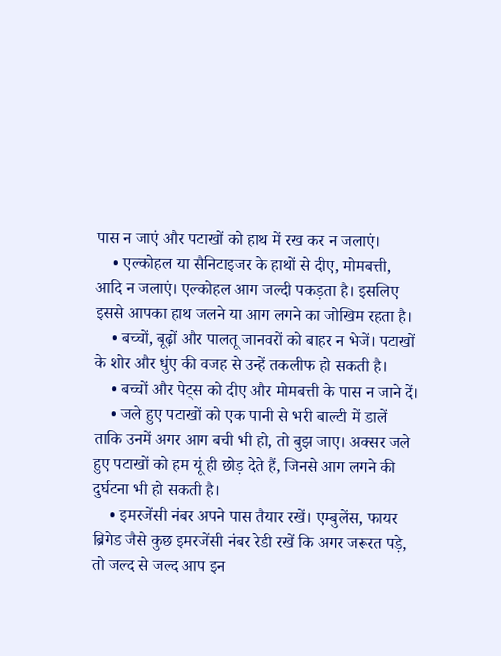पास न जाएं और पटाखों को हाथ में रख कर न जलाएं।
    • एल्कोहल या सैनिटाइजर के हाथों से दीए, मोमबत्ती, आदि न जलाएं। एल्कोहल आग जल्दी पकड़ता है। इसलिए इससे आपका हाथ जलने या आग लगने का जोखिम रहता है।
    • बच्चों, बूढ़ों और पालतू जानवरों को बाहर न भेजें। पटाखों के शोर और धुंए की वजह से उन्हें तकलीफ हो सकती है।
    • बच्चों और पेट्स को दीए और मोमबत्ती के पास न जाने दें।
    • जले हुए पटाखों को एक पानी से भरी बाल्टी में डालें ताकि उनमें अगर आग बची भी हो, तो बुझ जाए। अक्सर जले हुए पटाखों को हम यूं ही छोड़ देते हैं, जिनसे आग लगने की दुर्घटना भी हो सकती है।
    • इमरजेंसी नंबर अपने पास तैयार रखें। एम्बुलेंस, फायर ब्रिगेड जैसे कुछ इमरजेंसी नंबर रेडी रखें कि अगर जरूरत पड़े, तो जल्द से जल्द आप इन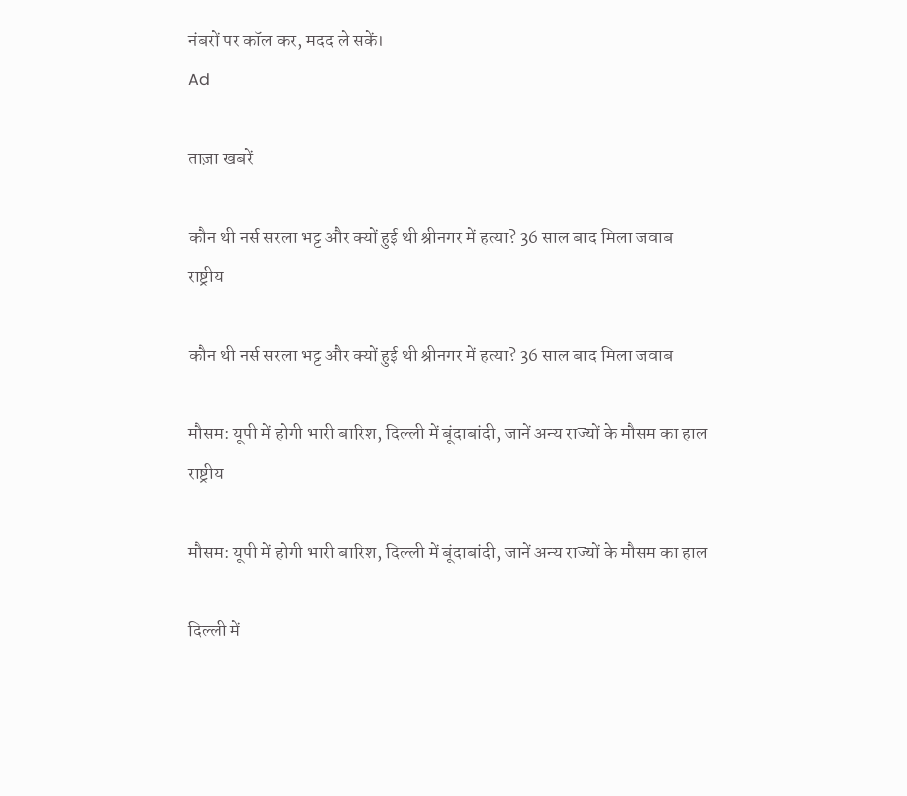नंबरों पर कॉल कर, मदद ले सकें।
Ad

ताज़ा खबरें

कौन थी नर्स सरला भट्ट और क्यों हुई थी श्रीनगर में हत्या? 36 साल बाद मिला जवाब
राष्ट्रीय

कौन थी नर्स सरला भट्ट और क्यों हुई थी श्रीनगर में हत्या? 36 साल बाद मिला जवाब

मौसम: यूपी में होगी भारी बारिश, दिल्ली में बूंदाबांदी, जानें अन्य राज्यों के मौसम का हाल
राष्ट्रीय

मौसम: यूपी में होगी भारी बारिश, दिल्ली में बूंदाबांदी, जानें अन्य राज्यों के मौसम का हाल

दिल्ली में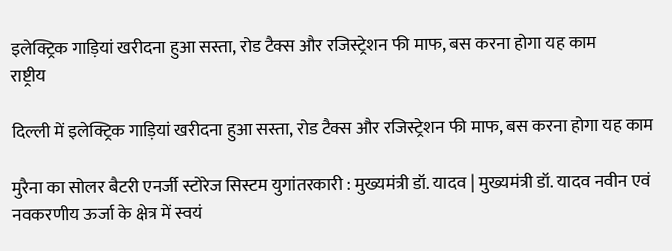इलेक्ट्रिक गाड़ियां खरीदना हुआ सस्ता, रोड टैक्स और रजिस्ट्रेशन फी माफ, बस करना होगा यह काम
राष्ट्रीय

दिल्ली में इलेक्ट्रिक गाड़ियां खरीदना हुआ सस्ता, रोड टैक्स और रजिस्ट्रेशन फी माफ, बस करना होगा यह काम

मुरैना का सोलर बैटरी एनर्जी स्टोरेज सिस्टम युगांतरकारी : मुख्यमंत्री डॉ. यादव | मुख्यमंत्री डॉ. यादव नवीन एवं नवकरणीय ऊर्जा के क्षेत्र में स्वयं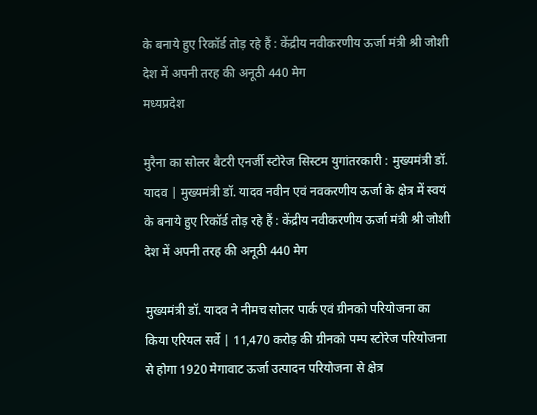के बनाये हुए रिकॉर्ड तोड़ रहे हैं : केंद्रीय नवीकरणीय ऊर्जा मंत्री श्री जोशी देश में अपनी तरह की अनूठी 440 मेग
मध्यप्रदेश

मुरैना का सोलर बैटरी एनर्जी स्टोरेज सिस्टम युगांतरकारी : मुख्यमंत्री डॉ. यादव | मुख्यमंत्री डॉ. यादव नवीन एवं नवकरणीय ऊर्जा के क्षेत्र में स्वयं के बनाये हुए रिकॉर्ड तोड़ रहे हैं : केंद्रीय नवीकरणीय ऊर्जा मंत्री श्री जोशी देश में अपनी तरह की अनूठी 440 मेग

मुख्यमंत्री डॉ. यादव ने नीमच सोलर पार्क एवं ग्रीनको परियोजना का किया एरियल सर्वे | 11,470 करोड़ की ग्रीनको पम्प स्टोरेज परियोजना से होगा 1920 मेगावाट ऊर्जा उत्पादन परियोजना से क्षेत्र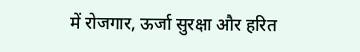में रोजगार, ऊर्जा सुरक्षा और हरित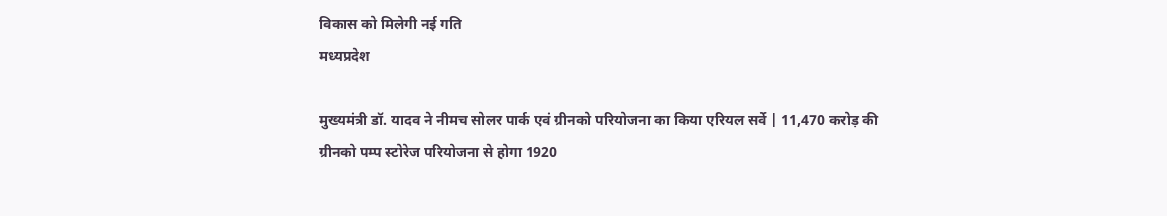विकास को मिलेगी नई गति
मध्यप्रदेश

मुख्यमंत्री डॉ. यादव ने नीमच सोलर पार्क एवं ग्रीनको परियोजना का किया एरियल सर्वे | 11,470 करोड़ की ग्रीनको पम्प स्टोरेज परियोजना से होगा 1920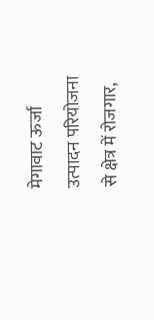मेगावाट ऊर्जा उत्पादन परियोजना से क्षेत्र में रोजगार,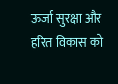ऊर्जा सुरक्षा और हरित विकास को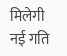मिलेगी नई गति